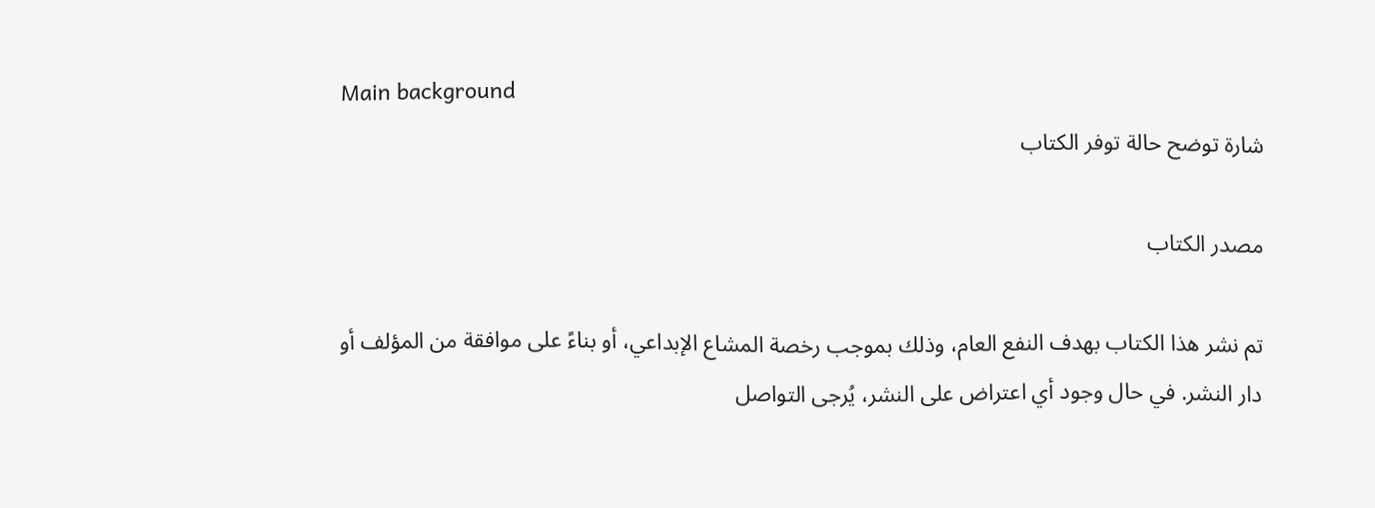Main background
شارة توضح حالة توفر الكتاب

مصدر الكتاب

تم نشر هذا الكتاب بهدف النفع العام، وذلك بموجب رخصة المشاع الإبداعي، أو بناءً على موافقة من المؤلف أو دار النشر. في حال وجود أي اعتراض على النشر، يُرجى التواصل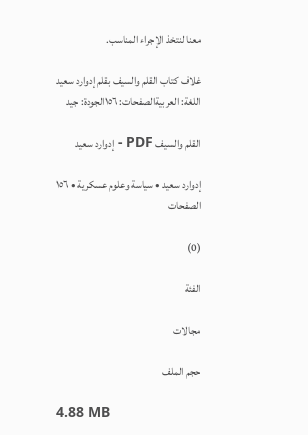معنا لنتخذ الإجراء المناسب.

غلاف كتاب القلم والسيف بقلم إدوارد سعيد
اللغة: العربيةالصفحات: ١٥٦الجودة: جيد

القلم والسيف PDF - إدوارد سعيد

إدوارد سعيد • سياسة وعلوم عسكرية • ١٥٦ الصفحات

(0)

الفئة

مجالات

حجم الملف

4.88 MB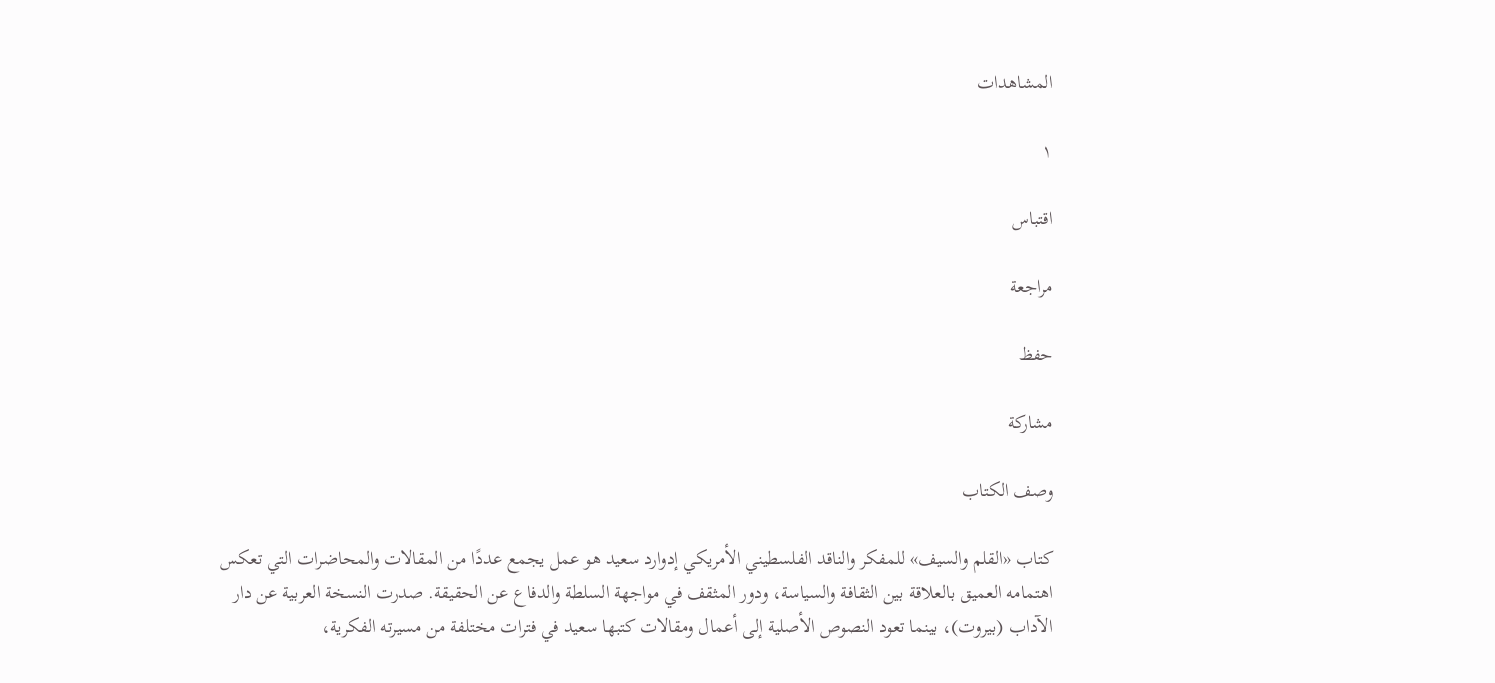المشاهدات

١

اقتباس

مراجعة

حفظ

مشاركة

وصف الكتاب

كتاب «القلم والسيف» للمفكر والناقد الفلسطيني الأمريكي إدوارد سعيد هو عمل يجمع عددًا من المقالات والمحاضرات التي تعكس اهتمامه العميق بالعلاقة بين الثقافة والسياسة، ودور المثقف في مواجهة السلطة والدفاع عن الحقيقة. صدرت النسخة العربية عن دار الآداب (بيروت)، بينما تعود النصوص الأصلية إلى أعمال ومقالات كتبها سعيد في فترات مختلفة من مسيرته الفكرية،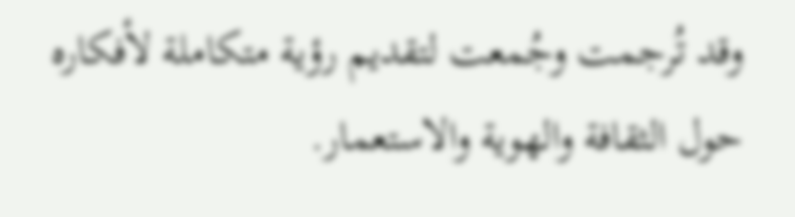وقد تُرجمت وجُمعت لتقديم رؤية متكاملة لأفكاره حول الثقافة والهوية والاستعمار.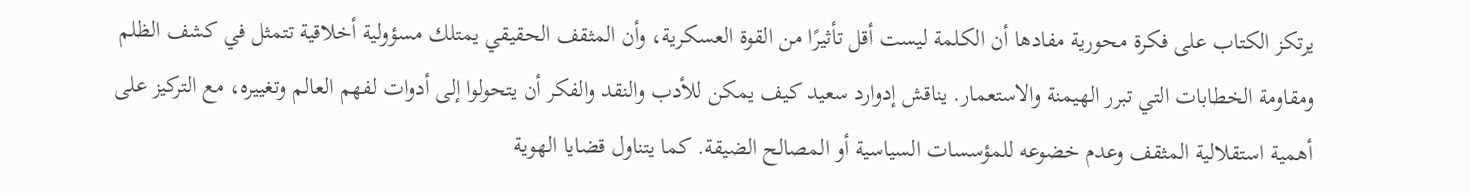يرتكز الكتاب على فكرة محورية مفادها أن الكلمة ليست أقل تأثيرًا من القوة العسكرية، وأن المثقف الحقيقي يمتلك مسؤولية أخلاقية تتمثل في كشف الظلم ومقاومة الخطابات التي تبرر الهيمنة والاستعمار. يناقش إدوارد سعيد كيف يمكن للأدب والنقد والفكر أن يتحولوا إلى أدوات لفهم العالم وتغييره، مع التركيز على أهمية استقلالية المثقف وعدم خضوعه للمؤسسات السياسية أو المصالح الضيقة. كما يتناول قضايا الهوية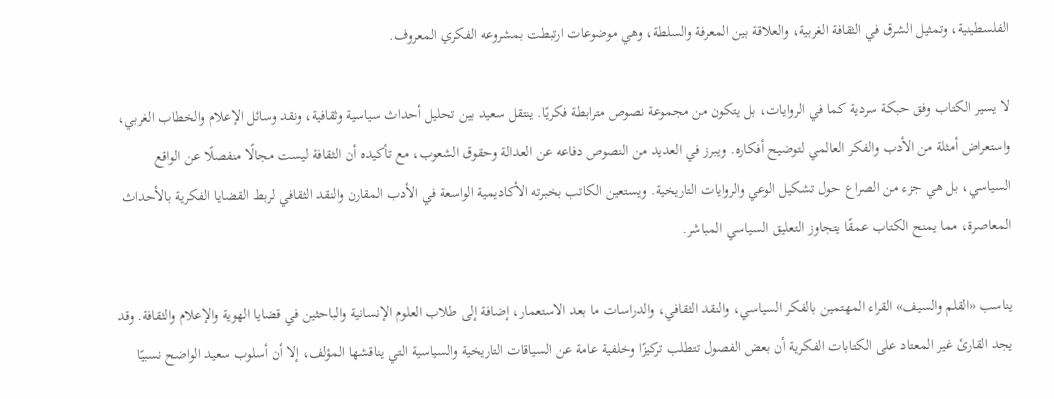الفلسطينية، وتمثيل الشرق في الثقافة الغربية، والعلاقة بين المعرفة والسلطة، وهي موضوعات ارتبطت بمشروعه الفكري المعروف.

لا يسير الكتاب وفق حبكة سردية كما في الروايات، بل يتكون من مجموعة نصوص مترابطة فكريًا. ينتقل سعيد بين تحليل أحداث سياسية وثقافية، ونقد وسائل الإعلام والخطاب الغربي، واستعراض أمثلة من الأدب والفكر العالمي لتوضيح أفكاره. ويبرز في العديد من النصوص دفاعه عن العدالة وحقوق الشعوب، مع تأكيده أن الثقافة ليست مجالًا منفصلًا عن الواقع السياسي، بل هي جزء من الصراع حول تشكيل الوعي والروايات التاريخية. ويستعين الكاتب بخبرته الأكاديمية الواسعة في الأدب المقارن والنقد الثقافي لربط القضايا الفكرية بالأحداث المعاصرة، مما يمنح الكتاب عمقًا يتجاوز التعليق السياسي المباشر.

يناسب «القلم والسيف» القراء المهتمين بالفكر السياسي، والنقد الثقافي، والدراسات ما بعد الاستعمار، إضافة إلى طلاب العلوم الإنسانية والباحثين في قضايا الهوية والإعلام والثقافة. وقد يجد القارئ غير المعتاد على الكتابات الفكرية أن بعض الفصول تتطلب تركيزًا وخلفية عامة عن السياقات التاريخية والسياسية التي يناقشها المؤلف، إلا أن أسلوب سعيد الواضح نسبيًا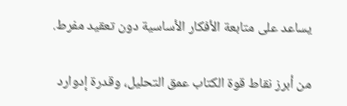يساعد على متابعة الأفكار الأساسية دون تعقيد مفرط.

من أبرز نقاط قوة الكتاب عمق التحليل، وقدرة إدوارد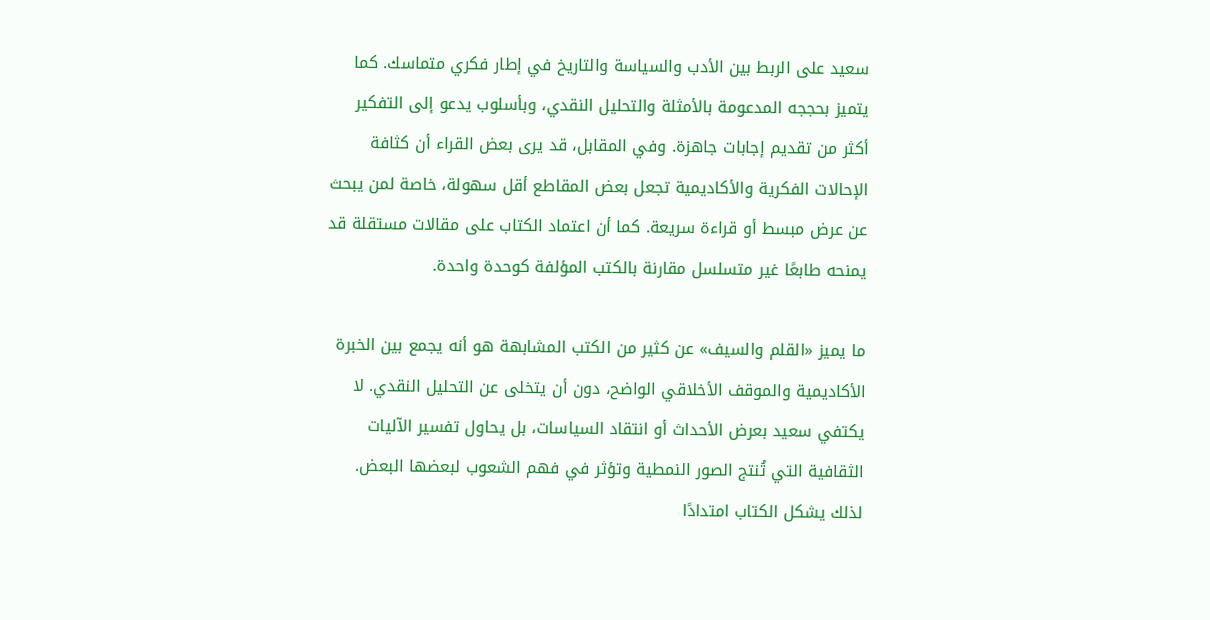سعيد على الربط بين الأدب والسياسة والتاريخ في إطار فكري متماسك. كما يتميز بحججه المدعومة بالأمثلة والتحليل النقدي، وبأسلوب يدعو إلى التفكير أكثر من تقديم إجابات جاهزة. وفي المقابل، قد يرى بعض القراء أن كثافة الإحالات الفكرية والأكاديمية تجعل بعض المقاطع أقل سهولة، خاصة لمن يبحث عن عرض مبسط أو قراءة سريعة. كما أن اعتماد الكتاب على مقالات مستقلة قد يمنحه طابعًا غير متسلسل مقارنة بالكتب المؤلفة كوحدة واحدة.

ما يميز «القلم والسيف» عن كثير من الكتب المشابهة هو أنه يجمع بين الخبرة الأكاديمية والموقف الأخلاقي الواضح، دون أن يتخلى عن التحليل النقدي. لا يكتفي سعيد بعرض الأحداث أو انتقاد السياسات، بل يحاول تفسير الآليات الثقافية التي تُنتج الصور النمطية وتؤثر في فهم الشعوب لبعضها البعض. لذلك يشكل الكتاب امتدادًا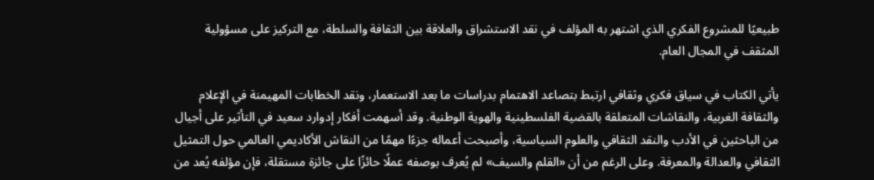طبيعيًا للمشروع الفكري الذي اشتهر به المؤلف في نقد الاستشراق والعلاقة بين الثقافة والسلطة، مع التركيز على مسؤولية المثقف في المجال العام.

يأتي الكتاب في سياق فكري وثقافي ارتبط بتصاعد الاهتمام بدراسات ما بعد الاستعمار، ونقد الخطابات المهيمنة في الإعلام والثقافة الغربية، والنقاشات المتعلقة بالقضية الفلسطينية والهوية الوطنية. وقد أسهمت أفكار إدوارد سعيد في التأثير على أجيال من الباحثين في الأدب والنقد الثقافي والعلوم السياسية، وأصبحت أعماله جزءًا مهمًا من النقاش الأكاديمي العالمي حول التمثيل الثقافي والعدالة والمعرفة. وعلى الرغم من أن «القلم والسيف» لم يُعرف بوصفه عملًا حائزًا على جائزة مستقلة، فإن مؤلفه يُعد من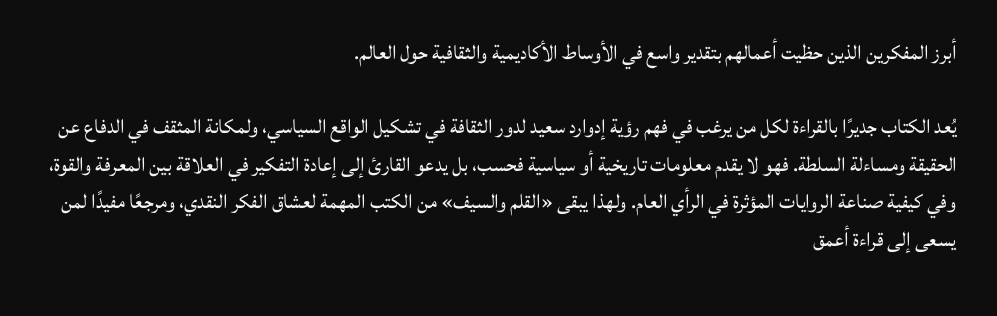أبرز المفكرين الذين حظيت أعمالهم بتقدير واسع في الأوساط الأكاديمية والثقافية حول العالم.

يُعد الكتاب جديرًا بالقراءة لكل من يرغب في فهم رؤية إدوارد سعيد لدور الثقافة في تشكيل الواقع السياسي، ولمكانة المثقف في الدفاع عن الحقيقة ومساءلة السلطة. فهو لا يقدم معلومات تاريخية أو سياسية فحسب، بل يدعو القارئ إلى إعادة التفكير في العلاقة بين المعرفة والقوة، وفي كيفية صناعة الروايات المؤثرة في الرأي العام. ولهذا يبقى «القلم والسيف» من الكتب المهمة لعشاق الفكر النقدي، ومرجعًا مفيدًا لمن يسعى إلى قراءة أعمق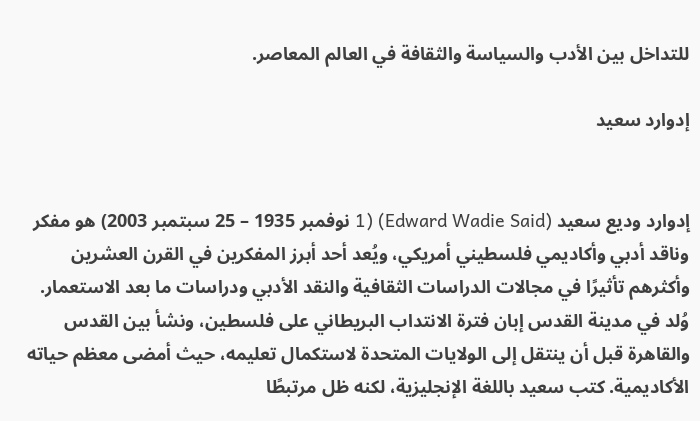للتداخل بين الأدب والسياسة والثقافة في العالم المعاصر.

إدوارد سعيد


إدوارد وديع سعيد (Edward Wadie Said) (1 نوفمبر 1935 – 25 سبتمبر 2003) هو مفكر وناقد أدبي وأكاديمي فلسطيني أمريكي، ويُعد أحد أبرز المفكرين في القرن العشرين وأكثرهم تأثيرًا في مجالات الدراسات الثقافية والنقد الأدبي ودراسات ما بعد الاستعمار. وُلد في مدينة القدس إبان فترة الانتداب البريطاني على فلسطين، ونشأ بين القدس والقاهرة قبل أن ينتقل إلى الولايات المتحدة لاستكمال تعليمه، حيث أمضى معظم حياته الأكاديمية. كتب سعيد باللغة الإنجليزية، لكنه ظل مرتبطًا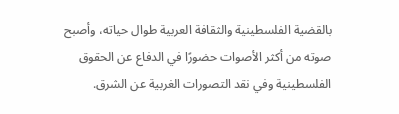بالقضية الفلسطينية والثقافة العربية طوال حياته، وأصبح صوته من أكثر الأصوات حضورًا في الدفاع عن الحقوق الفلسطينية وفي نقد التصورات الغربية عن الشرق.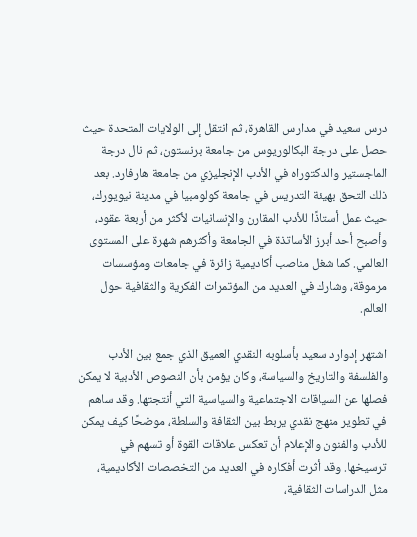درس سعيد في مدارس القاهرة، ثم انتقل إلى الولايات المتحدة حيث حصل على درجة البكالوريوس من جامعة برنستون، ثم نال درجة الماجستير والدكتوراه في الأدب الإنجليزي من جامعة هارفارد. بعد ذلك التحق بهيئة التدريس في جامعة كولومبيا في مدينة نيويورك، حيث عمل أستاذًا للأدب المقارن والإنسانيات لأكثر من أربعة عقود، وأصبح أحد أبرز الأساتذة في الجامعة وأكثرهم شهرة على المستوى العالمي. كما شغل مناصب أكاديمية زائرة في جامعات ومؤسسات مرموقة، وشارك في العديد من المؤتمرات الفكرية والثقافية حول العالم.

اشتهر إدوارد سعيد بأسلوبه النقدي العميق الذي جمع بين الأدب والفلسفة والتاريخ والسياسة، وكان يؤمن بأن النصوص الأدبية لا يمكن فصلها عن السياقات الاجتماعية والسياسية التي أنتجتها. وقد ساهم في تطوير منهج نقدي يربط بين الثقافة والسلطة، موضحًا كيف يمكن للأدب والفنون والإعلام أن تعكس علاقات القوة أو تسهم في ترسيخها. وقد أثرت أفكاره في العديد من التخصصات الأكاديمية، مثل الدراسات الثقافية،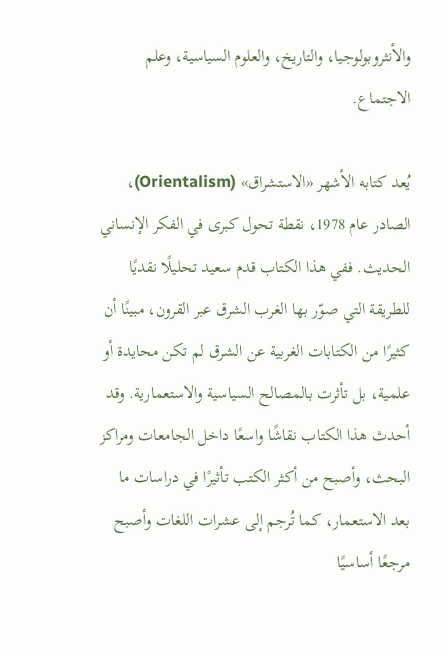والأنثروبولوجيا، والتاريخ، والعلوم السياسية، وعلم الاجتماع.

يُعد كتابه الأشهر «الاستشراق» (Orientalism)، الصادر عام 1978، نقطة تحول كبرى في الفكر الإنساني الحديث. ففي هذا الكتاب قدم سعيد تحليلًا نقديًا للطريقة التي صوّر بها الغرب الشرق عبر القرون، مبينًا أن كثيرًا من الكتابات الغربية عن الشرق لم تكن محايدة أو علمية، بل تأثرت بالمصالح السياسية والاستعمارية. وقد أحدث هذا الكتاب نقاشًا واسعًا داخل الجامعات ومراكز البحث، وأصبح من أكثر الكتب تأثيرًا في دراسات ما بعد الاستعمار، كما تُرجم إلى عشرات اللغات وأصبح مرجعًا أساسيًا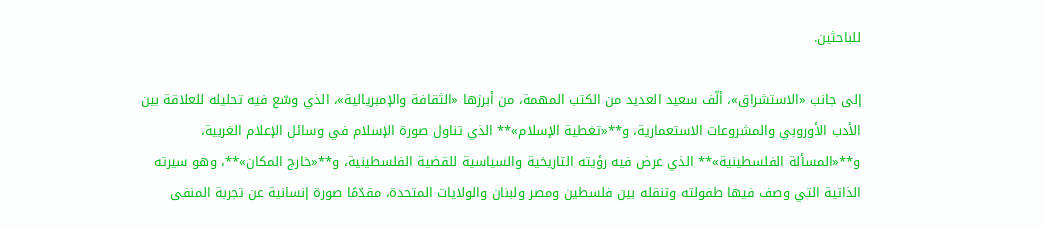للباحثين.

إلى جانب «الاستشراق»، ألّف سعيد العديد من الكتب المهمة، من أبرزها «الثقافة والإمبريالية»، الذي وسّع فيه تحليله للعلاقة بين الأدب الأوروبي والمشروعات الاستعمارية، و**«تغطية الإسلام»** الذي تناول صورة الإسلام في وسائل الإعلام الغربية، و**«المسألة الفلسطينية»** الذي عرض فيه رؤيته التاريخية والسياسية للقضية الفلسطينية، و**«خارج المكان»**، وهو سيرته الذاتية التي وصف فيها طفولته وتنقله بين فلسطين ومصر ولبنان والولايات المتحدة، مقدّمًا صورة إنسانية عن تجربة المنفى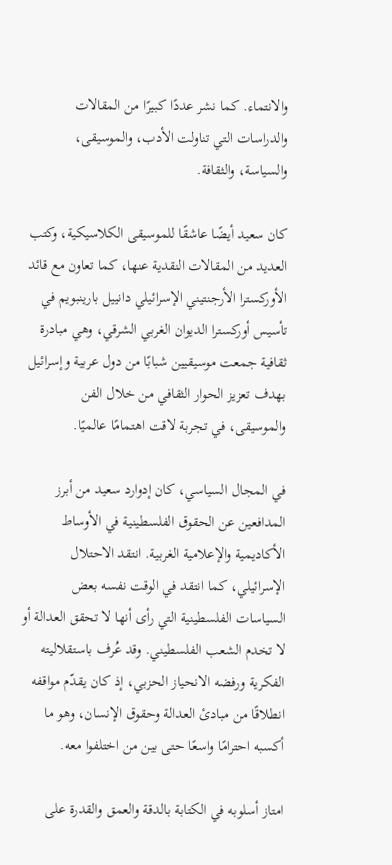والانتماء. كما نشر عددًا كبيرًا من المقالات والدراسات التي تناولت الأدب، والموسيقى، والسياسة، والثقافة.

كان سعيد أيضًا عاشقًا للموسيقى الكلاسيكية، وكتب العديد من المقالات النقدية عنها، كما تعاون مع قائد الأوركسترا الأرجنتيني الإسرائيلي دانييل بارينبويم في تأسيس أوركسترا الديوان الغربي الشرقي، وهي مبادرة ثقافية جمعت موسيقيين شبابًا من دول عربية وإسرائيل بهدف تعزيز الحوار الثقافي من خلال الفن والموسيقى، في تجربة لاقت اهتمامًا عالميًا.

في المجال السياسي، كان إدوارد سعيد من أبرز المدافعين عن الحقوق الفلسطينية في الأوساط الأكاديمية والإعلامية الغربية. انتقد الاحتلال الإسرائيلي، كما انتقد في الوقت نفسه بعض السياسات الفلسطينية التي رأى أنها لا تحقق العدالة أو لا تخدم الشعب الفلسطيني. وقد عُرف باستقلاليته الفكرية ورفضه الانحياز الحزبي، إذ كان يقدّم مواقفه انطلاقًا من مبادئ العدالة وحقوق الإنسان، وهو ما أكسبه احترامًا واسعًا حتى بين من اختلفوا معه.

امتاز أسلوبه في الكتابة بالدقة والعمق والقدرة على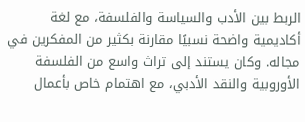الربط بين الأدب والسياسة والفلسفة، مع لغة أكاديمية واضحة نسبيًا مقارنة بكثير من المفكرين في مجاله. وكان يستند إلى تراث واسع من الفلسفة الأوروبية والنقد الأدبي، مع اهتمام خاص بأعمال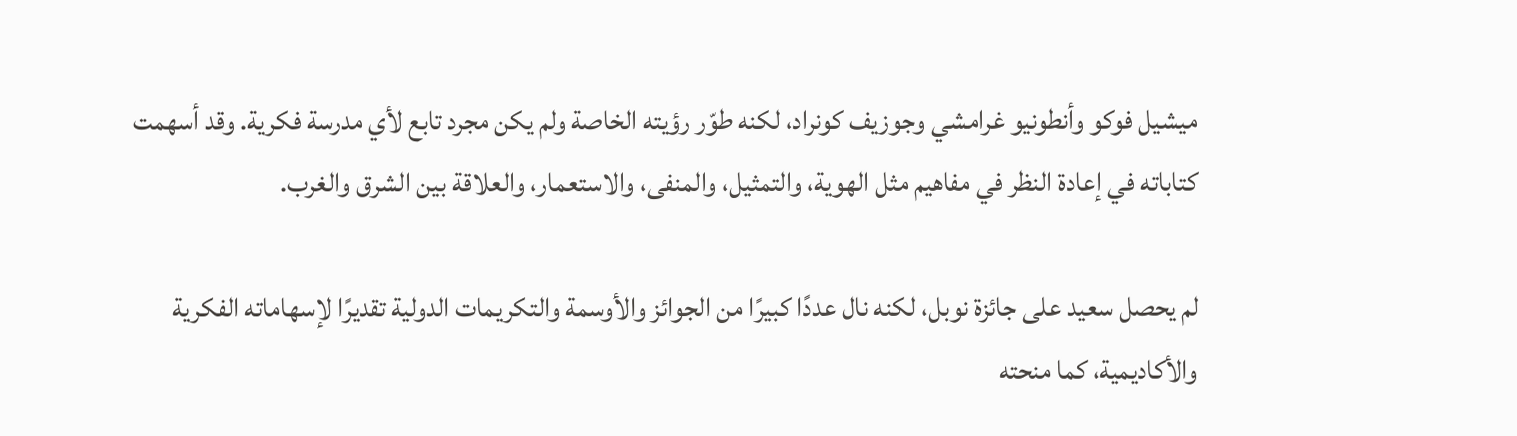ميشيل فوكو وأنطونيو غرامشي وجوزيف كونراد، لكنه طوّر رؤيته الخاصة ولم يكن مجرد تابع لأي مدرسة فكرية. وقد أسهمت كتاباته في إعادة النظر في مفاهيم مثل الهوية، والتمثيل، والمنفى، والاستعمار، والعلاقة بين الشرق والغرب.

لم يحصل سعيد على جائزة نوبل، لكنه نال عددًا كبيرًا من الجوائز والأوسمة والتكريمات الدولية تقديرًا لإسهاماته الفكرية والأكاديمية، كما منحته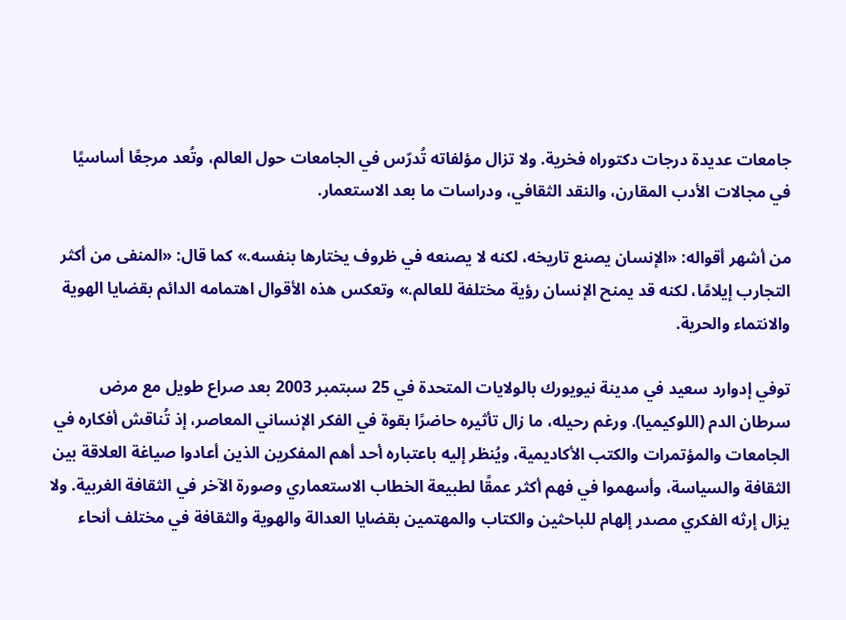جامعات عديدة درجات دكتوراه فخرية. ولا تزال مؤلفاته تُدرّس في الجامعات حول العالم، وتُعد مرجعًا أساسيًا في مجالات الأدب المقارن، والنقد الثقافي، ودراسات ما بعد الاستعمار.

من أشهر أقواله: «الإنسان يصنع تاريخه، لكنه لا يصنعه في ظروف يختارها بنفسه.» كما قال: «المنفى من أكثر التجارب إيلامًا، لكنه قد يمنح الإنسان رؤية مختلفة للعالم.» وتعكس هذه الأقوال اهتمامه الدائم بقضايا الهوية والانتماء والحرية.

توفي إدوارد سعيد في مدينة نيويورك بالولايات المتحدة في 25 سبتمبر 2003 بعد صراع طويل مع مرض سرطان الدم (اللوكيميا). ورغم رحيله، ما زال تأثيره حاضرًا بقوة في الفكر الإنساني المعاصر، إذ تُناقش أفكاره في الجامعات والمؤتمرات والكتب الأكاديمية، ويُنظر إليه باعتباره أحد أهم المفكرين الذين أعادوا صياغة العلاقة بين الثقافة والسياسة، وأسهموا في فهم أكثر عمقًا لطبيعة الخطاب الاستعماري وصورة الآخر في الثقافة الغربية. ولا يزال إرثه الفكري مصدر إلهام للباحثين والكتاب والمهتمين بقضايا العدالة والهوية والثقافة في مختلف أنحاء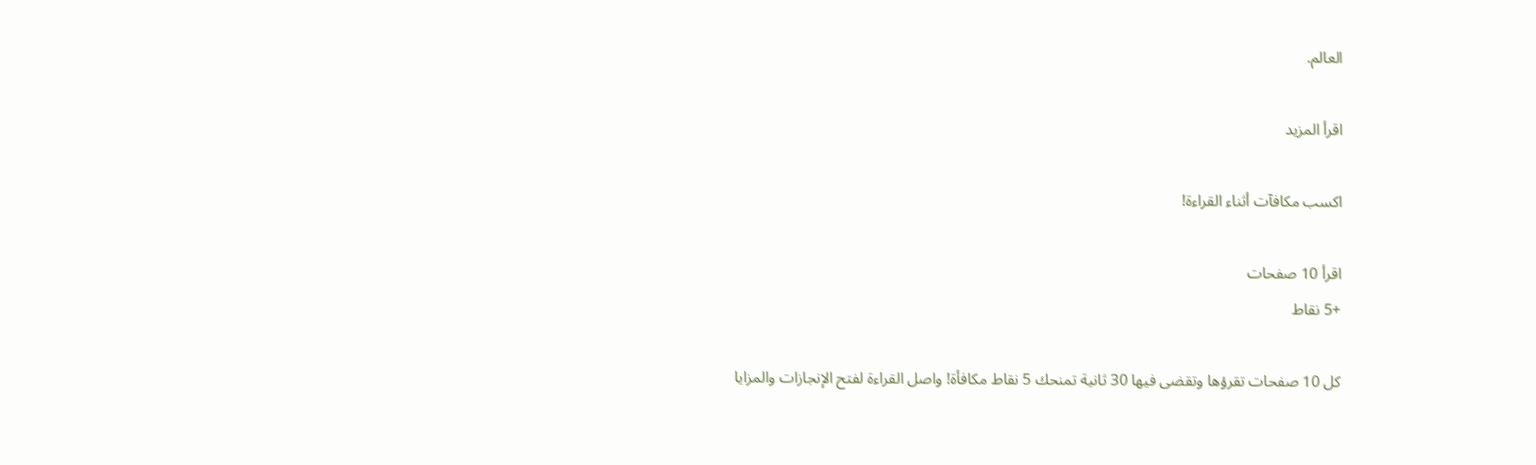العالم.

اقرأ المزيد

اكسب مكافآت أثناء القراءة!

اقرأ 10 صفحات
+5 نقاط

كل 10 صفحات تقرؤها وتقضى فيها 30 ثانية تمنحك 5 نقاط مكافأة! واصل القراءة لفتح الإنجازات والمزايا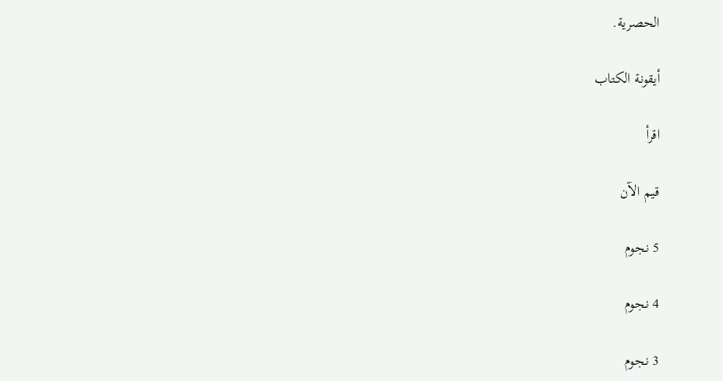الحصرية.

أيقونة الكتاب

اقرأ

قيم الآن

5 نجوم

4 نجوم

3 نجوم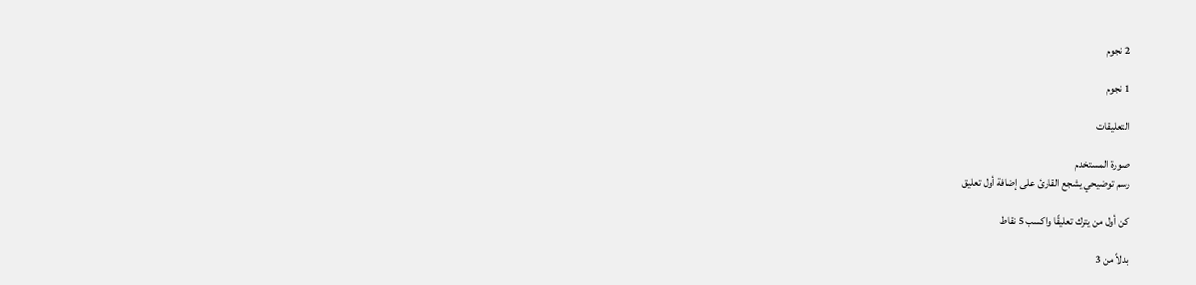2 نجوم

1 نجوم

التعليقات

صورة المستخدم
رسم توضيحي يشجع القارئ على إضافة أول تعليق

كن أول من يترك تعليقًا واكسب 5 نقاط

بدلاً من 3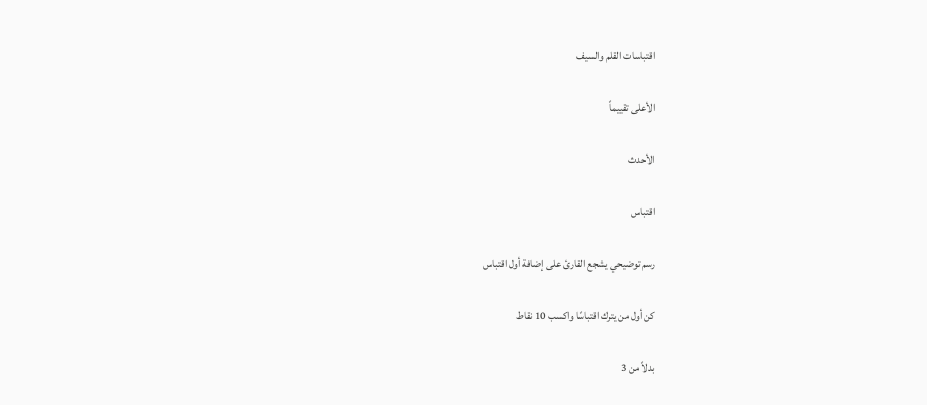اقتباسات القلم والسيف

الأعلى تقييماً

الأحدث

اقتباس

رسم توضيحي يشجع القارئ على إضافة أول اقتباس

كن أول من يترك اقتباسًا واكسب 10 نقاط

بدلاً من 3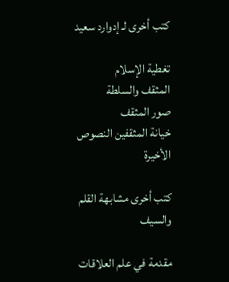كتب أخرى لـ إدوارد سعيد

تغطية الإسلام
المثقف والسلطة
صور المثقف
خيانة المثقفين النصوص الأخيرة

كتب أخرى مشابهة القلم والسيف

مقدمة في علم العلاقات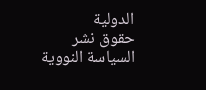الدولية
حقوق نشر
السياسة النووية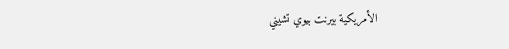الأمريكية بيرنت بيوي تشيني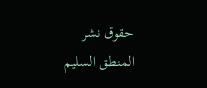حقوق نشر
المنطق السليم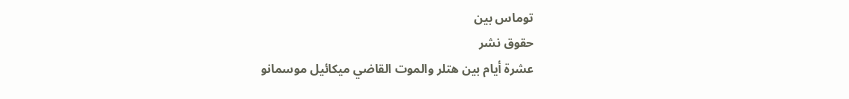توماس بين
حقوق نشر
عشرة أيام بين هتلر والموت القاضي ميكائيل موسمانو